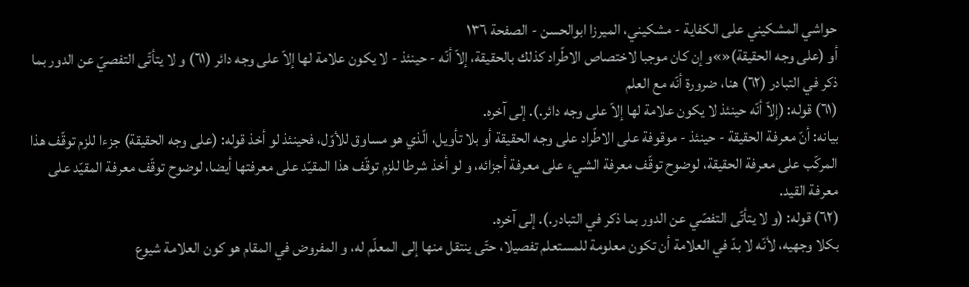حواشي المشكيني علی الكفاية - مشکیني، الميرزا ابوالحسن - الصفحة ١٣٦
أو (على وجه الحقيقة)«»و إن كان موجبا لاختصاص الاطّراد كذلك بالحقيقة، إلاّ أنّه - حينئذ - لا يكون علامة لها إلاّ على وجه دائر (٦١) و لا يتأتّى التفصيّ عن الدور بما ذكر في التبادر (٦٢) هنا، ضرورة أنّه مع العلم
(٦١) قوله: (إلاّ أنّه حينئذ لا يكون علامة لها إلاّ على وجه دائر.). إلى آخره.
بيانه: أنّ معرفة الحقيقة - حينئذ - موقوفة على الاطّراد على وجه الحقيقة أو بلا تأويل، الّذي هو مساوق للأوّل، فحينئذ لو أخذ قوله: (على وجه الحقيقة) جزءا للزم توقّف هذا المركّب على معرفة الحقيقة، لوضوح توقّف معرفة الشيء على معرفة أجزائه، و لو أخذ شرطا للزم توقّف هذا المقيّد على معرفتها أيضا، لوضوح توقّف معرفة المقيّد على معرفة القيد.
(٦٢) قوله: (و لا يتأتّى التفصّي عن الدور بما ذكر في التبادر.). إلى آخره.
بكلا وجهيه، لأنّه لا بدّ في العلامة أن تكون معلومة للمستعلم تفصيلا، حتّى ينتقل منها إلى المعلّم له، و المفروض في المقام هو كون العلامة شيوع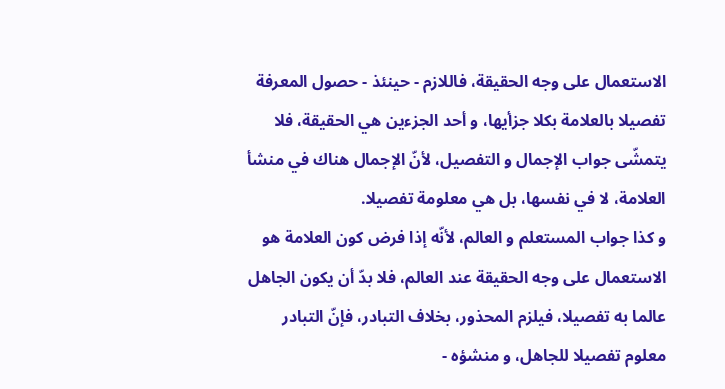الاستعمال على وجه الحقيقة، فاللازم - حينئذ - حصول المعرفة تفصيلا بالعلامة بكلا جزأيها، و أحد الجزءين هي الحقيقة، فلا يتمشّى جواب الإجمال و التفصيل، لأنّ الإجمال هناك في منشأ العلامة، لا في نفسها، بل هي معلومة تفصيلا.
و كذا جواب المستعلم و العالم، لأنّه إذا فرض كون العلامة هو الاستعمال على وجه الحقيقة عند العالم، فلا بدّ أن يكون الجاهل عالما به تفصيلا، فيلزم المحذور، بخلاف التبادر، فإنّ التبادر معلوم تفصيلا للجاهل، و منشؤه -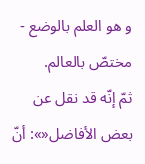و هو العلم بالوضع - مختصّ بالعالم.
ثمّ إنّه قد نقل عن بعض الأفاضل«»: أنّ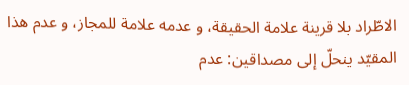الاطّراد بلا قرينة علامة الحقيقة، و عدمه علامة للمجاز، و عدم هذا المقيّد ينحلّ إلى مصداقين: عدم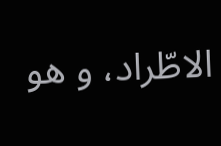الاطّراد، و هو